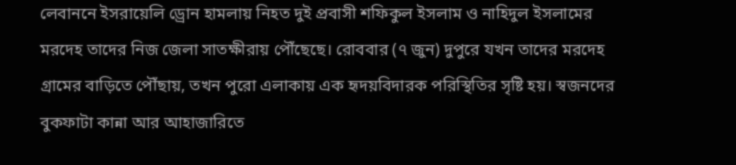লেবাননে ইসরায়েলি ড্রোন হামলায় নিহত দুই প্রবাসী শফিকুল ইসলাম ও নাহিদুল ইসলামের মরদেহ তাদের নিজ জেলা সাতক্ষীরায় পৌঁছেছে। রোববার (৭ জুন) দুপুরে যখন তাদের মরদেহ গ্রামের বাড়িতে পৌঁছায়, তখন পুরো এলাকায় এক হৃদয়বিদারক পরিস্থিতির সৃষ্টি হয়। স্বজনদের বুকফাটা কান্না আর আহাজারিতে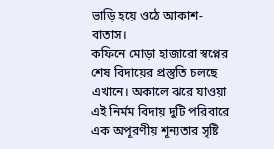ভাড়ি হয়ে ওঠে আকাশ-বাতাস।
কফিনে মোড়া হাজারো স্বপ্নের শেষ বিদায়ের প্রস্তুতি চলছে এখানে। অকালে ঝরে যাওয়া এই নির্মম বিদায় দুটি পরিবারে এক অপূরণীয় শূন্যতার সৃষ্টি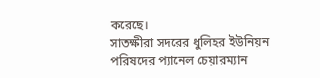করেছে।
সাতক্ষীরা সদরের ধুলিহর ইউনিয়ন পরিষদের প্যানেল চেয়ারম্যান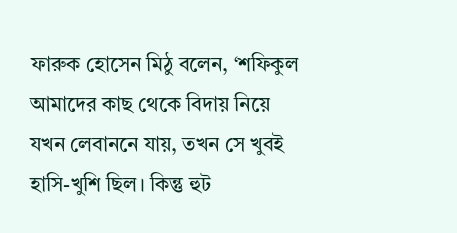ফারুক হোসেন মিঠু বলেন, ‘শফিকুল আমাদের কাছ থেকে বিদায় নিয়ে যখন লেবাননে যায়, তখন সে খুবই হাসি-খুশি ছিল। কিন্তু হুট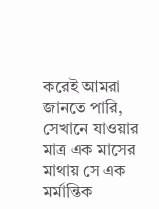করেই আমরা জানতে পারি, সেখানে যাওয়ার মাত্র এক মাসের মাথায় সে এক মর্মান্তিক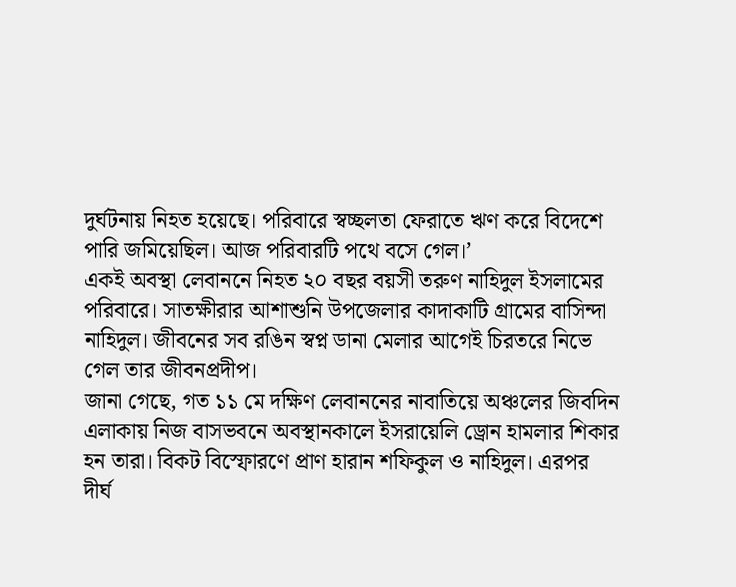দুর্ঘটনায় নিহত হয়েছে। পরিবারে স্বচ্ছলতা ফেরাতে ঋণ করে বিদেশে পারি জমিয়েছিল। আজ পরিবারটি পথে বসে গেল।’
একই অবস্থা লেবাননে নিহত ২০ বছর বয়সী তরুণ নাহিদুল ইসলামের পরিবারে। সাতক্ষীরার আশাশুনি উপজেলার কাদাকাটি গ্রামের বাসিন্দা নাহিদুল। জীবনের সব রঙিন স্বপ্ন ডানা মেলার আগেই চিরতরে নিভে গেল তার জীবনপ্রদীপ।
জানা গেছে, গত ১১ মে দক্ষিণ লেবাননের নাবাতিয়ে অঞ্চলের জিবদিন এলাকায় নিজ বাসভবনে অবস্থানকালে ইসরায়েলি ড্রোন হামলার শিকার হন তারা। বিকট বিস্ফোরণে প্রাণ হারান শফিকুল ও নাহিদুল। এরপর দীর্ঘ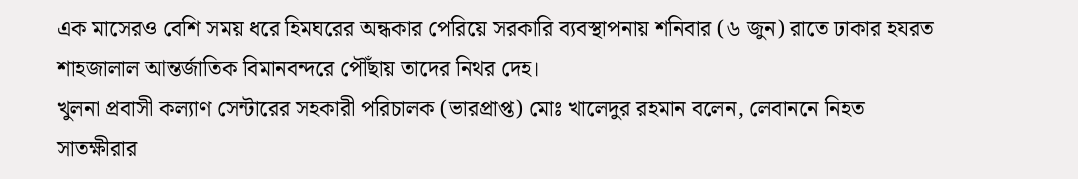এক মাসেরও বেশি সময় ধরে হিমঘরের অন্ধকার পেরিয়ে সরকারি ব্যবস্থাপনায় শনিবার (৬ জুন) রাতে ঢাকার হযরত শাহজালাল আন্তর্জাতিক বিমানবন্দরে পৌঁছায় তাদের নিথর দেহ।
খুলনা প্রবাসী কল্যাণ সেন্টারের সহকারী পরিচালক (ভারপ্রাপ্ত) মোঃ খালেদুর রহমান বলেন, লেবাননে নিহত সাতক্ষীরার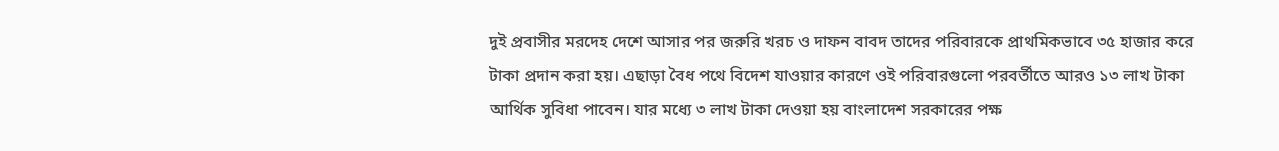দুই প্রবাসীর মরদেহ দেশে আসার পর জরুরি খরচ ও দাফন বাবদ তাদের পরিবারকে প্রাথমিকভাবে ৩৫ হাজার করে টাকা প্রদান করা হয়। এছাড়া বৈধ পথে বিদেশ যাওয়ার কারণে ওই পরিবারগুলো পরবর্তীতে আরও ১৩ লাখ টাকা আর্থিক সুবিধা পাবেন। যার মধ্যে ৩ লাখ টাকা দেওয়া হয় বাংলাদেশ সরকারের পক্ষ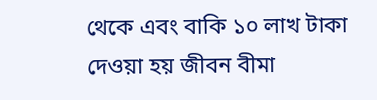থেকে এবং বাকি ১০ লাখ টাকা দেওয়া হয় জীবন বীমা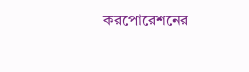করপোরেশনের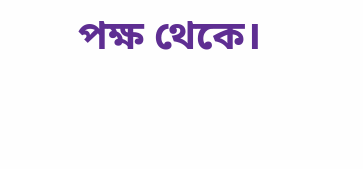পক্ষ থেকে।